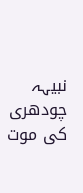نبیہہ چودھری کی موت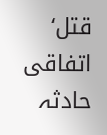قتل‘ اتفاقی حادثہ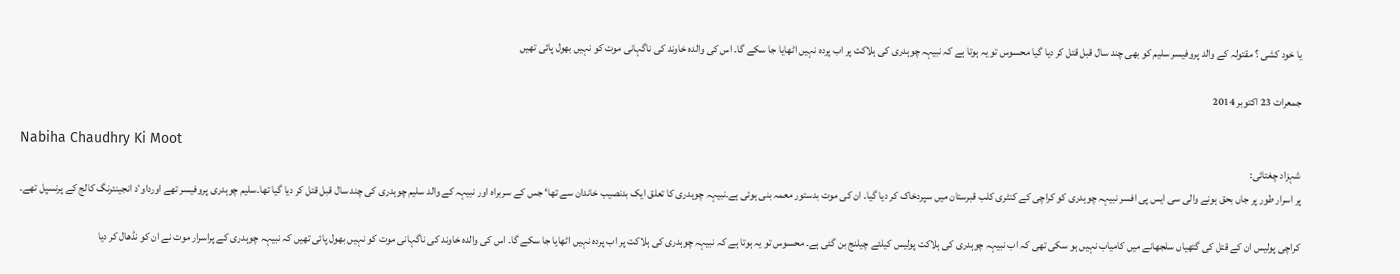یا خود کشی ؟ مقتولہ کے والد پروفیسر سلیم کو بھی چند سال قبل قتل کر دیا گیا محسوس تو یہ ہوتا ہے کہ نبیہہ چوہدری کی ہلاکت پر اب پردہ نہیں اٹھایا جا سکے گا۔ اس کی والدہ خاوند کی ناگہانی موت کو نہیں بھول پائی تھیں

جمعرات 23 اکتوبر 2014

Nabiha Chaudhry Ki Moot
شہزاد چغتائی:
پر اسرار طور پر جاں بحق ہونے والی سی ایس پی افسر نبیہہ چوہدری کو کراچی کے کنٹری کلب قبرستان میں سپردخاک کر دیا گیا۔ ان کی موت بدستور معمہ بنی ہوئی ہے۔نبیہہ چوہدری کا تعلق ایک بدنصیب خاندان سے تھا‘ جس کے سربراہ اور نبیہہ کے والد سلیم چوہدری کی چند سال قبل قتل کر دیا گیا تھا۔سلیم چوہدری پروفیسر تھے اورداوٴد انجینئرنگ کالج کے پرنسپل تھے۔

کراچی پولیس ان کے قتل کی گتھیاں سلجھانے میں کامیاب نہیں ہو سکی تھی کہ اب نبیہہ چوہدری کی ہلاکت پولیس کیلئے چیلنج بن گئی ہے۔ محسوس تو یہ ہوتا ہے کہ نبیہہ چوہدری کی ہلاکت پر اب پردہ نہیں اٹھایا جا سکے گا۔ اس کی والدہ خاوند کی ناگہانی موت کو نہیں بھول پائی تھیں کہ نبیہہ چوہدری کے پراسرار موت نے ان کو نڈھال کر دیا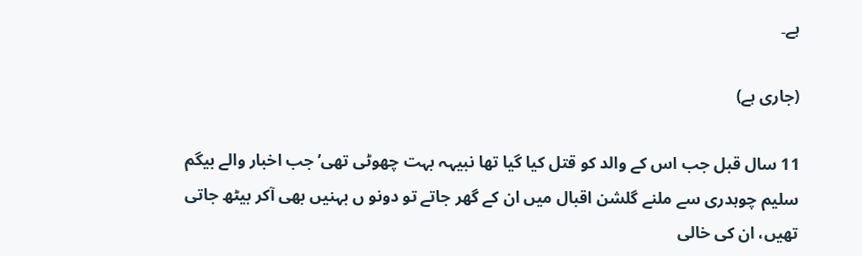ہے۔

(جاری ہے)

11 سال قبل جب اس کے والد کو قتل کیا گیا تھا نبیہہ بہت چھوٹی تھی’جب اخبار والے بیگم سلیم چوہدری سے ملنے گلشن اقبال میں ان کے گھر جاتے تو دونو ں بہنیں بھی آکر بیٹھ جاتی تھیں، ان کی خالی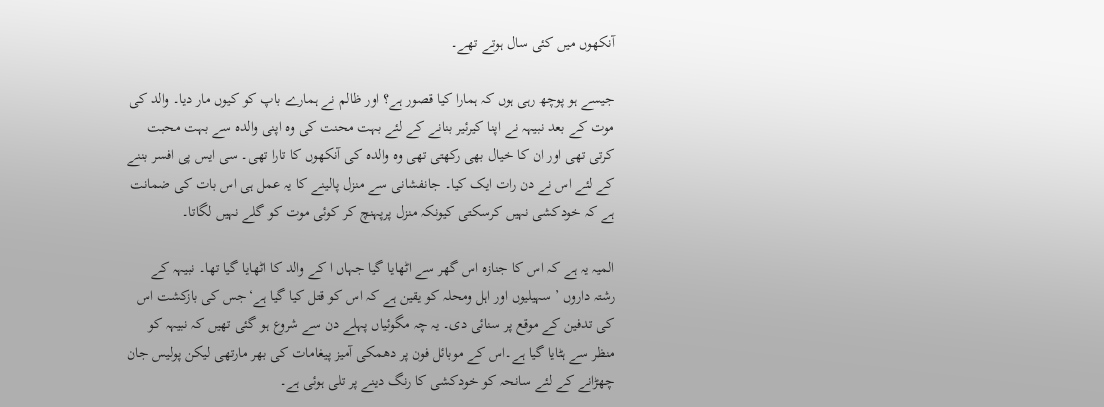آنکھوں میں کئی سال ہوتے تھے۔

جیسے ہو پوچھ رہی ہوں کہ ہمارا کیا قصور ہے؟ اور ظالم نے ہمارے باپ کو کیوں مار دیا۔ والد کی موت کے بعد نبیہہ نے اپنا کیرئیر بنانے کے لئے بہت محنت کی وہ اپنی والدہ سے بہت محبت کرتی تھی اور ان کا خیال بھی رکھتی تھی وہ والدہ کی آنکھوں کا تارا تھی۔ سی ایس پی افسر بننے کے لئے اس نے دن رات ایک کیا۔ جانفشانی سے منزل پالینے کا یہ عمل ہی اس بات کی ضمانت ہے کہ خودکشی نہیں کرسکتی کیونکہ منزل پرپہنچ کر کوئی موت کو گلے نہیں لگاتا۔

المیہ یہ ہے کہ اس کا جنازہ اس گھر سے اٹھایا گیا جہاں ا کے والد کا اٹھایا گیا تھا۔ نبیہہ کے رشتہ داروں ’ سہیلیوں اور اہل ومحلہ کو یقین ہے کہ اس کو قتل کیا گیا ہے‘جس کی بازکشت اس کی تدفین کے موقع پر سنائی دی۔ یہ چہ مگوئیاں پہلے دن سے شروع ہو گئی تھیں کہ نبیہہ کو منظر سے ہٹایا گیا ہے۔اس کے موبائل فون پر دھمکی آمیز پیغامات کی بھر مارتھی لیکن پولیس جان چھڑانے کے لئے سانحہ کو خودکشی کا رنگ دینے پر تلی ہوئی ہے۔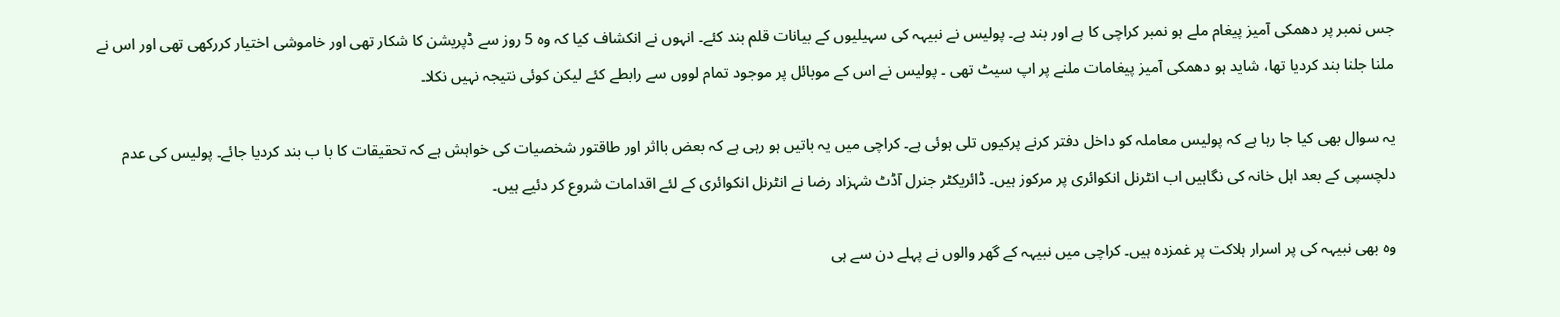جس نمبر پر دھمکی آمیز پیغام ملے ہو نمبر کراچی کا ہے اور بند ہے۔ پولیس نے نبیہہ کی سہیلیوں کے بیانات قلم بند کئے۔ انہوں نے انکشاف کیا کہ وہ 5 روز سے ڈپریشن کا شکار تھی اور خاموشی اختیار کررکھی تھی اور اس نے ملنا جلنا بند کردیا تھا، شاید ہو دھمکی آمیز پیغامات ملنے پر اپ سیٹ تھی ۔ پولیس نے اس کے موبائل پر موجود تمام لووں سے رابطے کئے لیکن کوئی نتیجہ نہیں نکلا۔

یہ سوال بھی کیا جا رہا ہے کہ پولیس معاملہ کو داخل دفتر کرنے پرکیوں تلی ہوئی ہے۔ کراچی میں یہ باتیں ہو رہی ہے کہ بعض بااثر اور طاقتور شخصیات کی خواہش ہے کہ تحقیقات کا با ب بند کردیا جائے۔ پولیس کی عدم دلچسپی کے بعد اہل خانہ کی نگاہیں اب انٹرنل انکوائری پر مرکوز ہیں۔ ڈائریکٹر جنرل آڈٹ شہزاد رضا نے انٹرنل انکوائری کے لئے اقدامات شروع کر دئیے ہیں۔

وہ بھی نبیہہ کی پر اسرار ہلاکت پر غمزدہ ہیں۔ کراچی میں نبیہہ کے گھر والوں نے پہلے دن سے ہی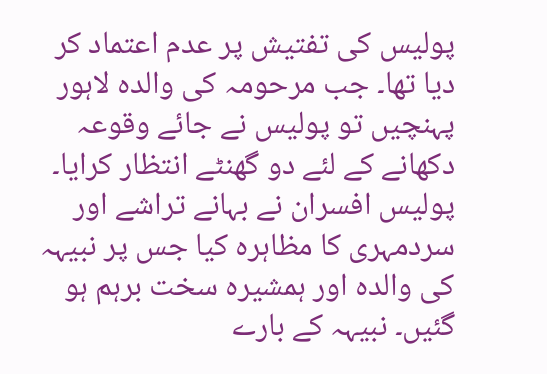پولیس کی تفتیش پر عدم اعتماد کر دیا تھا۔ جب مرحومہ کی والدہ لاہور پہنچیں تو پولیس نے جائے وقوعہ دکھانے کے لئے دو گھنٹے انتظار کرایا۔ پولیس افسران نے بہانے تراشے اور سردمہری کا مظاہرہ کیا جس پر نبیہہ کی والدہ اور ہمشیرہ سخت برہم ہو گئیں۔ نبیہہ کے بارے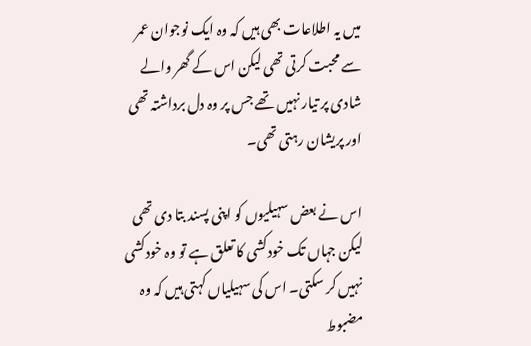میں یہ اطلاعات بھی ہیں کہ وہ ایک نوجوان عمر سے محبت کرتی تھی لیکن اس کے گھر والے شادی پر تیار نہیں تھے جس پر وہ دل برداشتہ تھی اور پریشان رہتی تھی۔

اس نے بعض سہیلیوں کو اپنی پسند بتا دی تھی لیکن جہاں تک خودکشی کا تعلق ہے تو وہ خودکشی نہیں کر سکتی۔ اس کی سہیلیاں کہتی ہیں کہ وہ مضبوط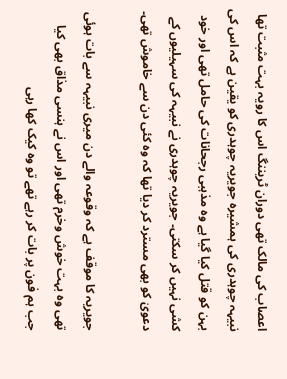اعصاب کی مالک تھی دوران ٹریننگ اس کا رویہ بہت مثبت تھا نبیہہ چوہدری کی ہمشیرہ جویریہ چوہدری کو یقین ہے کہ اس کی بہن کو قتل کیا گیا ہے وہ مذہبی رجحانات کی حامل تھی اور خود کشی نہیں کر سکتی۔ جویریہ چوہدری نے نبیہہ کی سہیلیوں کے دعویٰ کو بھی مسترد کر دیا تھا کہ وہ کئی دن سے خاموش تھی۔

جویریہ کا موقف ہے کہ وقوعہ والے دن میری نبیہہ سے بات ہوئی تھی وہ بہت خوش وخرم تھی اور اس نے ہنسی مذاق بھی کیا جب ہم فون پر بات کر رہے تھے تو وہ کیک کھا رہی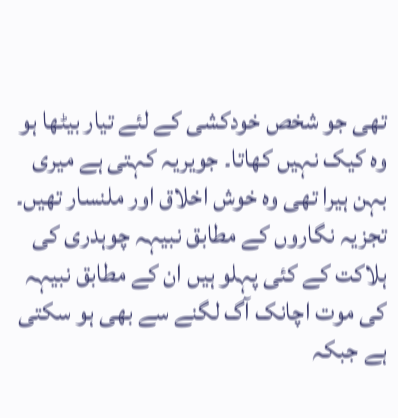تھی جو شخص خودکشی کے لئے تیار بیٹھا ہو وہ کیک نہیں کھاتا۔ جویریہ کہتی ہے میری بہن ہیرا تھی وہ خوش اخلاق اور ملنسار تھیں۔ تجزیہ نگاروں کے مطابق نبیہہ چوہدری کی ہلاکت کے کئی پہلو ہیں ان کے مطابق نبیہہ کی موت اچانک آگ لگنے سے بھی ہو سکتی ہے جبکہ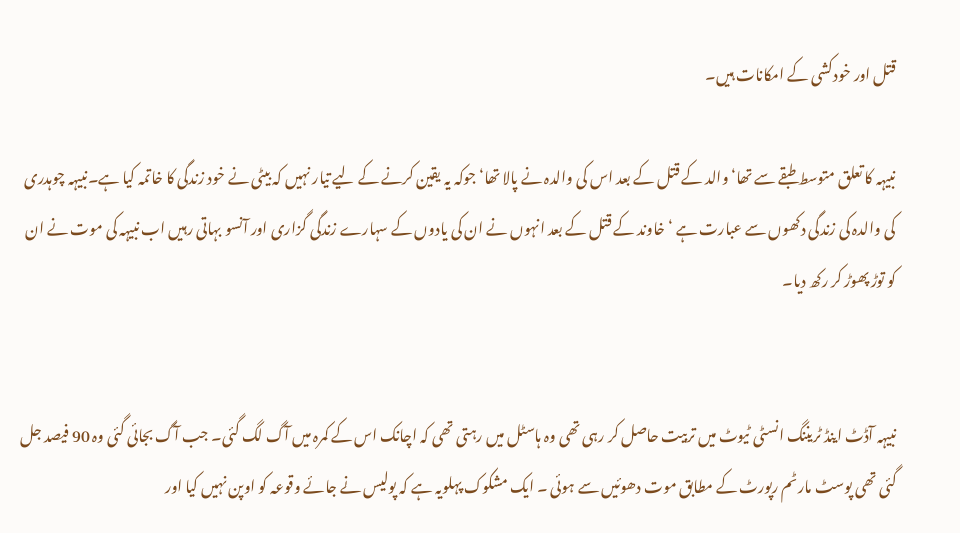قتل اور خودکشی کے امکانات ہیں۔

نبیہہ کا تعلق متوسط طبقے سے تھا‘ والد کے قتل کے بعد اس کی والدہ نے پالا تھا‘ جوکہ یہ یقین کرنے کے لیے تیار نہیں کہ بیٹی نے خود زندگی کا خاتمہ کیا ہے۔نبیہہ چوہدری کی والدہ کی زندگی دکھوں سے عبارت ہے ‘ خاوند کے قتل کے بعد انہوں نے ان کی یادوں کے سہارے زندگی گزاری اور آنسو بہاتی رہیں اب نبیہہ کی موت نے ان کو توڑ پھوڑ کر رکھ دیا۔


نبیہہ آڈٹ اینڈ ٹریننگ انسٹی ٹیوٹ میں تربیت حاصل کر رہی تھی وہ ہاسٹل میں رہتی تھی کہ اچانک اس کے کمرہ میں آگ لگ گئی۔ جب آگ بجائی گئی وہ 90 فیصد جل گئی تھی پوسٹ مارٹم رپورٹ کے مطابق موت دھوئیں سے ہوئی ۔ ایک مشکوک پہلویہ ہے کہ پولیس نے جائے وقوعہ کو اوپن نہیں کیا اور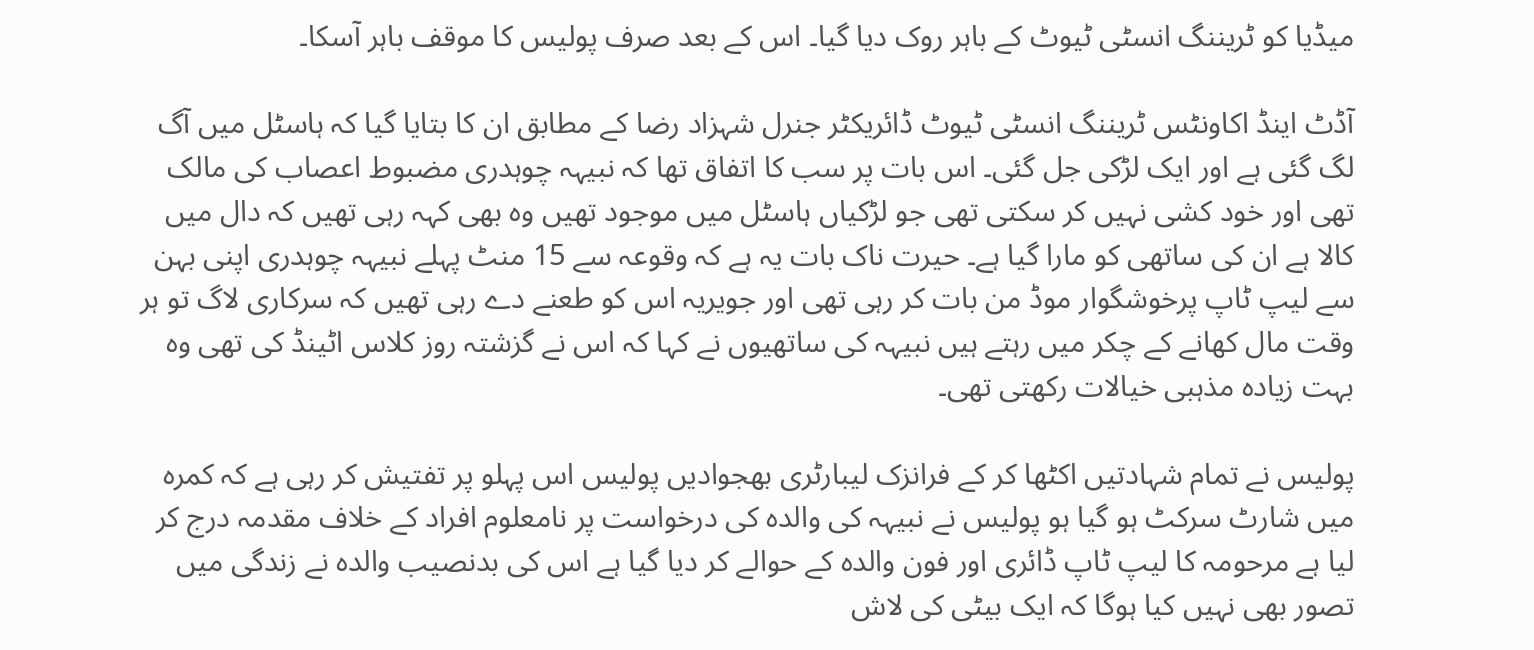میڈیا کو ٹریننگ انسٹی ٹیوٹ کے باہر روک دیا گیا۔ اس کے بعد صرف پولیس کا موقف باہر آسکا۔

آڈٹ اینڈ اکاونٹس ٹریننگ انسٹی ٹیوٹ ڈائریکٹر جنرل شہزاد رضا کے مطابق ان کا بتایا گیا کہ ہاسٹل میں آگ لگ گئی ہے اور ایک لڑکی جل گئی۔ اس بات پر سب کا اتفاق تھا کہ نبیہہ چوہدری مضبوط اعصاب کی مالک تھی اور خود کشی نہیں کر سکتی تھی جو لڑکیاں ہاسٹل میں موجود تھیں وہ بھی کہہ رہی تھیں کہ دال میں کالا ہے ان کی ساتھی کو مارا گیا ہے۔ حیرت ناک بات یہ ہے کہ وقوعہ سے 15 منٹ پہلے نبیہہ چوہدری اپنی بہن سے لیپ ٹاپ پرخوشگوار موڈ من بات کر رہی تھی اور جویریہ اس کو طعنے دے رہی تھیں کہ سرکاری لاگ تو ہر وقت مال کھانے کے چکر میں رہتے ہیں نبیہہ کی ساتھیوں نے کہا کہ اس نے گزشتہ روز کلاس اٹینڈ کی تھی وہ بہت زیادہ مذہبی خیالات رکھتی تھی۔

پولیس نے تمام شہادتیں اکٹھا کر کے فرانزک لیبارٹری بھجوادیں پولیس اس پہلو پر تفتیش کر رہی ہے کہ کمرہ میں شارٹ سرکٹ ہو گیا ہو پولیس نے نبیہہ کی والدہ کی درخواست پر نامعلوم افراد کے خلاف مقدمہ درج کر لیا ہے مرحومہ کا لیپ ٹاپ ڈائری اور فون والدہ کے حوالے کر دیا گیا ہے اس کی بدنصیب والدہ نے زندگی میں تصور بھی نہیں کیا ہوگا کہ ایک بیٹی کی لاش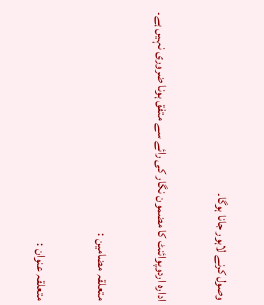وصول کرنے لاہور جانا ہوگا۔

ادارہ اردوپوائنٹ کا مضمون نگار کی رائے سے متفق ہونا ضروری نہیں ہے۔

متعلقہ مضامین :

متعلقہ عنوان :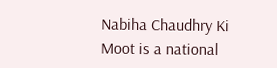Nabiha Chaudhry Ki Moot is a national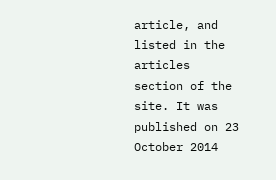article, and listed in the articles section of the site. It was published on 23 October 2014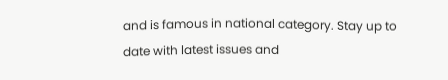and is famous in national category. Stay up to date with latest issues and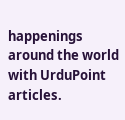happenings around the world with UrduPoint articles.